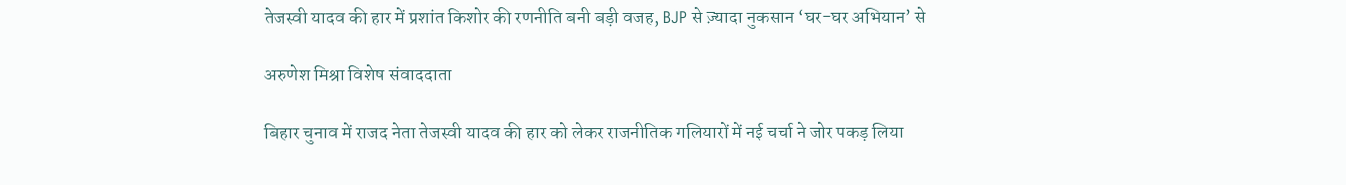तेजस्वी यादव की हार में प्रशांत किशोर की रणनीति बनी बड़ी वजह, BJP से ज़्यादा नुकसान ‘घर-घर अभियान’ से

अरुणेश मिश्रा विशेष संवाददाता

बिहार चुनाव में राजद नेता तेजस्वी यादव की हार को लेकर राजनीतिक गलियारों में नई चर्चा ने जोर पकड़ लिया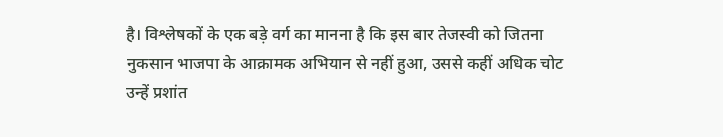है। विश्लेषकों के एक बड़े वर्ग का मानना है कि इस बार तेजस्वी को जितना नुकसान भाजपा के आक्रामक अभियान से नहीं हुआ, उससे कहीं अधिक चोट उन्हें प्रशांत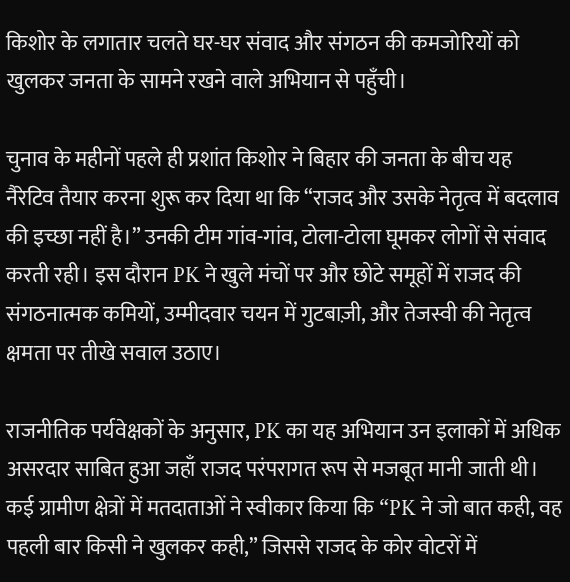किशोर के लगातार चलते घर-घर संवाद और संगठन की कमजोरियों को खुलकर जनता के सामने रखने वाले अभियान से पहुँची।

चुनाव के महीनों पहले ही प्रशांत किशोर ने बिहार की जनता के बीच यह नैरेटिव तैयार करना शुरू कर दिया था कि “राजद और उसके नेतृत्व में बदलाव की इच्छा नहीं है।” उनकी टीम गांव-गांव, टोला-टोला घूमकर लोगों से संवाद करती रही। इस दौरान PK ने खुले मंचों पर और छोटे समूहों में राजद की संगठनात्मक कमियों, उम्मीदवार चयन में गुटबाज़ी, और तेजस्वी की नेतृत्व क्षमता पर तीखे सवाल उठाए।

राजनीतिक पर्यवेक्षकों के अनुसार, PK का यह अभियान उन इलाकों में अधिक असरदार साबित हुआ जहाँ राजद परंपरागत रूप से मजबूत मानी जाती थी। कई ग्रामीण क्षेत्रों में मतदाताओं ने स्वीकार किया कि “PK ने जो बात कही, वह पहली बार किसी ने खुलकर कही,” जिससे राजद के कोर वोटरों में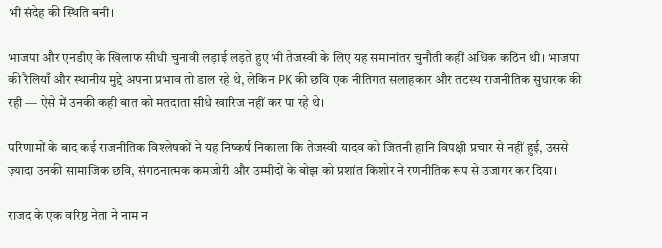भी संदेह की स्थिति बनी।

भाजपा और एनडीए के खिलाफ सीधी चुनावी लड़ाई लड़ते हुए भी तेजस्वी के लिए यह समानांतर चुनौती कहीं अधिक कठिन थी। भाजपा की रैलियाँ और स्थानीय मुद्दे अपना प्रभाव तो डाल रहे थे, लेकिन PK की छवि एक नीतिगत सलाहकार और तटस्थ राजनीतिक सुधारक की रही — ऐसे में उनकी कही बात को मतदाता सीधे खारिज नहीं कर पा रहे थे।

परिणामों के बाद कई राजनीतिक विश्लेषकों ने यह निष्कर्ष निकाला कि तेजस्वी यादव को जितनी हानि विपक्षी प्रचार से नहीं हुई, उससे ज़्यादा उनकी सामाजिक छवि, संगठनात्मक कमजोरी और उम्मीदों के बोझ को प्रशांत किशोर ने रणनीतिक रूप से उजागर कर दिया।

राजद के एक वरिष्ठ नेता ने नाम न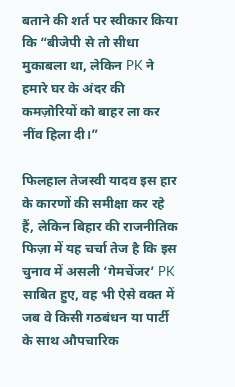बताने की शर्त पर स्वीकार किया कि “बीजेपी से तो सीधा मुकाबला था, लेकिन PK ने हमारे घर के अंदर की कमज़ोरियों को बाहर ला कर नींव हिला दी।”

फिलहाल तेजस्वी यादव इस हार के कारणों की समीक्षा कर रहे हैं, लेकिन बिहार की राजनीतिक फिज़ा में यह चर्चा तेज है कि इस चुनाव में असली ‘गेमचेंजर’ PK साबित हुए, वह भी ऐसे वक्त में जब वे किसी गठबंधन या पार्टी के साथ औपचारिक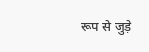रूप से जुड़े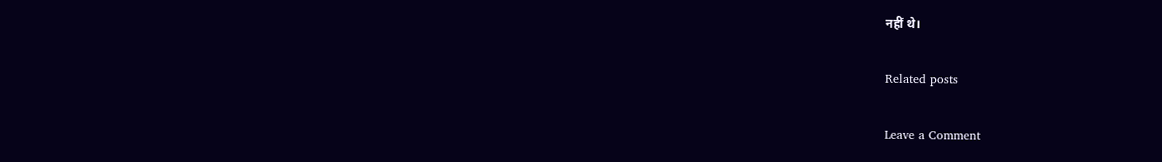नहीं थे।

Related posts

Leave a Comment